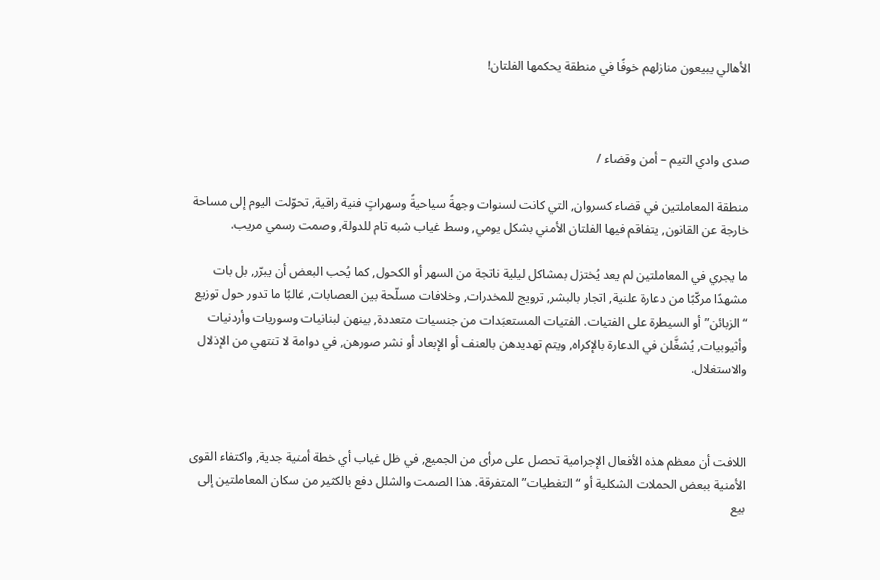الأهالي يبيعون منازلهم خوفًا في منطقة يحكمها الفلتان!



صدى وادي التيم – أمن وقضاء /

منطقة المعاملتين في قضاء كسروان, التي كانت لسنوات وجهةً سياحيةً وسهراتٍ فنية راقية, تحوّلت اليوم إلى مساحة خارجة عن القانون, يتفاقم فيها الفلتان الأمني بشكل يومي, وسط غياب شبه تام للدولة, وصمت رسمي مريب.

ما يجري في المعاملتين لم يعد يُختزل بمشاكل ليلية ناتجة من السهر أو الكحول, كما يُحب البعض أن يبرّر, بل بات مشهدًا مركّبًا من دعارة علنية, اتجار بالبشر, ترويج للمخدرات, وخلافات مسلّحة بين العصابات, غالبًا ما تدور حول توزيع “الزبائن” أو السيطرة على الفتيات. الفتيات المستعبَدات من جنسيات متعددة, بينهن لبنانيات وسوريات وأردنيات وأثيوبيات, يُشغَّلن في الدعارة بالإكراه, ويتم تهديدهن بالعنف أو الإبعاد أو نشر صورهن, في دوامة لا تنتهي من الإذلال والاستغلال.



اللافت أن معظم هذه الأفعال الإجرامية تحصل على مرأى من الجميع, في ظل غياب أي خطة أمنية جدية, واكتفاء القوى الأمنية ببعض الحملات الشكلية أو “التغطيات” المتفرقة. هذا الصمت والشلل دفع بالكثير من سكان المعاملتين إلى بيع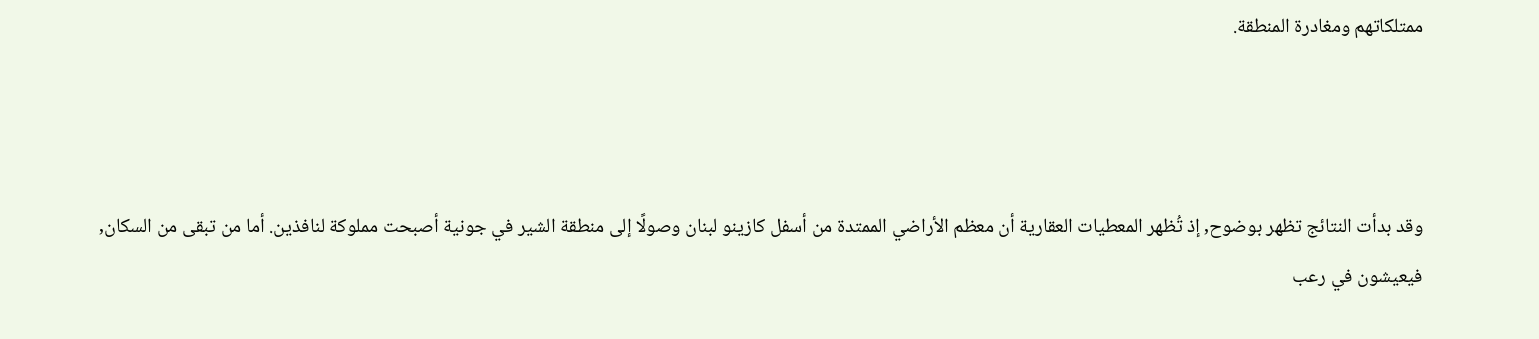ممتلكاتهم ومغادرة المنطقة.



وقد بدأت النتائج تظهر بوضوح, إذ تُظهر المعطيات العقارية أن معظم الأراضي الممتدة من أسفل كازينو لبنان وصولًا إلى منطقة الشير في جونية أصبحت مملوكة لنافذين. أما من تبقى من السكان, فيعيشون في رعب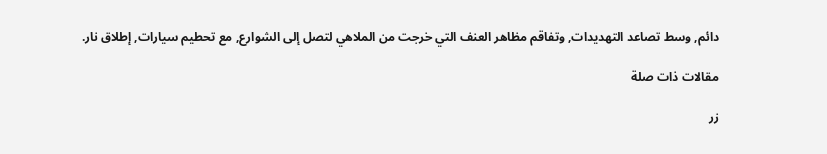دائم, وسط تصاعد التهديدات, وتفاقم مظاهر العنف التي خرجت من الملاهي لتصل إلى الشوارع, مع تحطيم سيارات, إطلاق نار.

مقالات ذات صلة

زر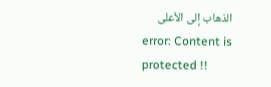الذهاب إلى الأعلى
error: Content is protected !!